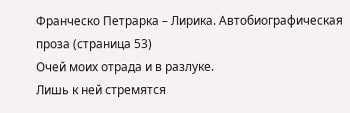Франческо Петрарка – Лирика. Автобиографическая проза (страница 53)
Очей моих отрада и в разлуке.
Лишь к ней стремятся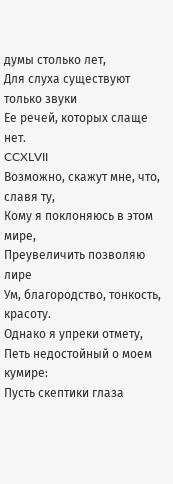думы столько лет,
Для слуха существуют только звуки
Ее речей, которых слаще нет.
CCXLVII
Возможно, скажут мне, что, славя ту,
Кому я поклоняюсь в этом мире,
Преувеличить позволяю лире
Ум, благородство, тонкость, красоту.
Однако я упреки отмету,
Петь недостойный о моем кумире:
Пусть скептики глаза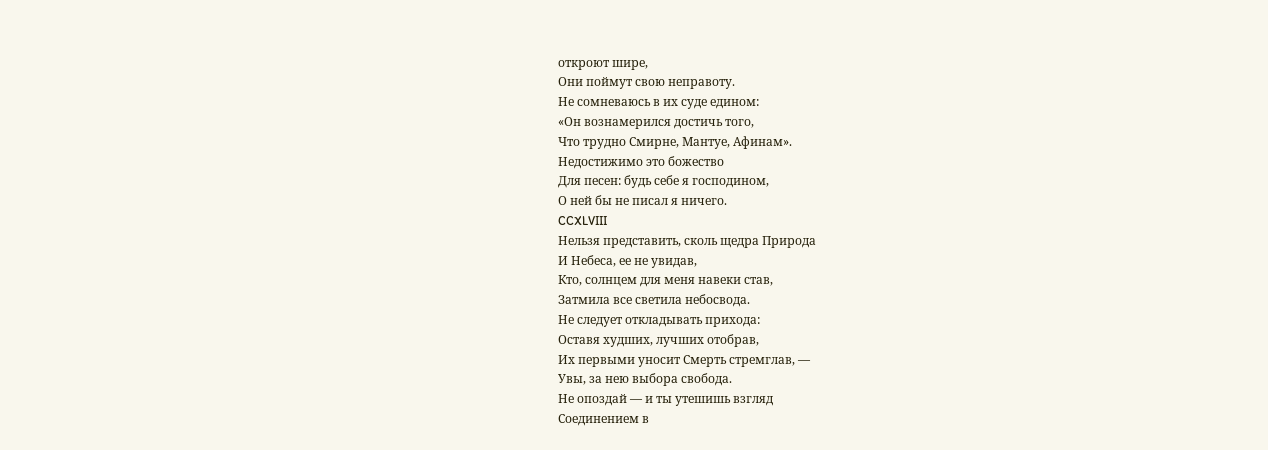откроют шире,
Они поймут свою неправоту.
Не сомневаюсь в их суде едином:
«Он вознамерился достичь того,
Что трудно Смирне, Мантуе, Афинам».
Недостижимо это божество
Для песен: будь себе я господином,
О ней бы не писал я ничего.
CCXLVIII
Нельзя представить, сколь щедра Природа
И Небеса, ее не увидав,
Кто, солнцем для меня навеки став,
Затмила все светила небосвода.
Не следует откладывать прихода:
Оставя худших, лучших отобрав,
Их первыми уносит Смерть стремглав, —
Увы, за нею выбора свобода.
Не опоздай — и ты утешишь взгляд
Соединением в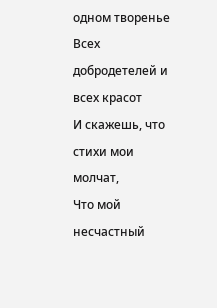одном творенье
Всех добродетелей и всех красот
И скажешь, что стихи мои молчат,
Что мой несчастный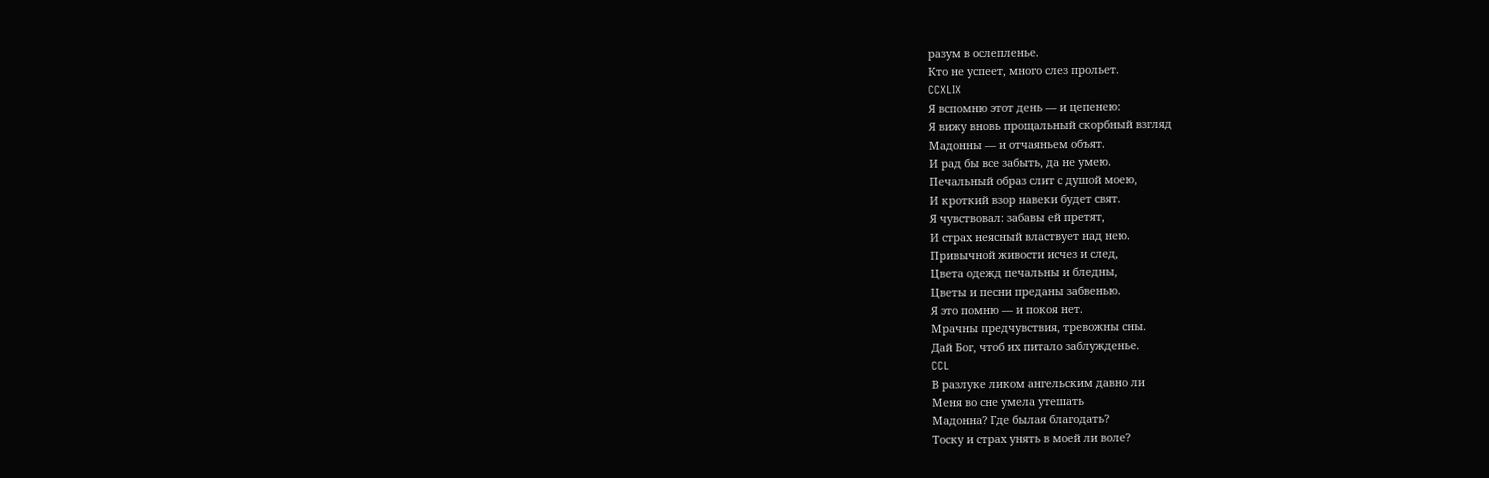разум в ослепленье.
Кто не успеет, много слез прольет.
CCXLIX
Я вспомню этот день — и цепенею:
Я вижу вновь прощальный скорбный взгляд
Мадонны — и отчаяньем объят.
И рад бы все забыть, да не умею.
Печальный образ слит с душой моею,
И кроткий взор навеки будет свят.
Я чувствовал: забавы ей претят,
И страх неясный властвует над нею.
Привычной живости исчез и след,
Цвета одежд печальны и бледны,
Цветы и песни преданы забвенью.
Я это помню — и покоя нет.
Мрачны предчувствия, тревожны сны.
Дай Бог, чтоб их питало заблужденье.
CCL
В разлуке ликом ангельским давно ли
Меня во сне умела утешать
Мадонна? Где былая благодать?
Тоску и страх унять в моей ли воле?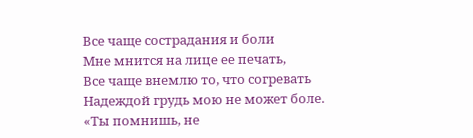Все чаще сострадания и боли
Мне мнится на лице ее печать,
Все чаще внемлю то, что согревать
Надеждой грудь мою не может боле.
«Ты помнишь, не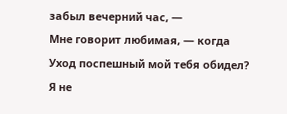забыл вечерний час, —
Мне говорит любимая, — когда
Уход поспешный мой тебя обидел?
Я не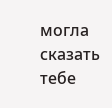могла сказать тебе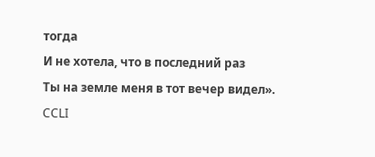тогда
И не хотела, что в последний раз
Ты на земле меня в тот вечер видел».
CCLI